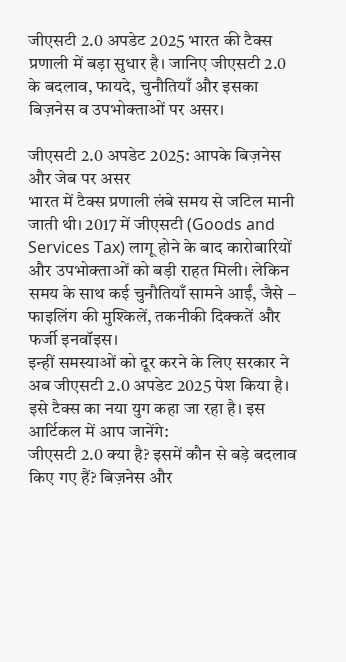जीएसटी 2.0 अपडेट 2025 भारत की टैक्स प्रणाली में बड़ा सुधार है। जानिए जीएसटी 2.0 के बदलाव, फायदे, चुनौतियाँ और इसका बिज़नेस व उपभोक्ताओं पर असर।

जीएसटी 2.0 अपडेट 2025: आपके बिज़नेस और जेब पर असर
भारत में टैक्स प्रणाली लंबे समय से जटिल मानी जाती थी। 2017 में जीएसटी (Goods and Services Tax) लागू होने के बाद कारोबारियों और उपभोक्ताओं को बड़ी राहत मिली। लेकिन समय के साथ कई चुनौतियाँ सामने आईं, जैसे – फाइलिंग की मुश्किलें, तकनीकी दिक्कतें और फर्जी इनवॉइस।
इन्हीं समस्याओं को दूर करने के लिए सरकार ने अब जीएसटी 2.0 अपडेट 2025 पेश किया है। इसे टैक्स का नया युग कहा जा रहा है। इस आर्टिकल में आप जानेंगे:
जीएसटी 2.0 क्या है? इसमें कौन से बड़े बदलाव किए गए हैं? बिज़नेस और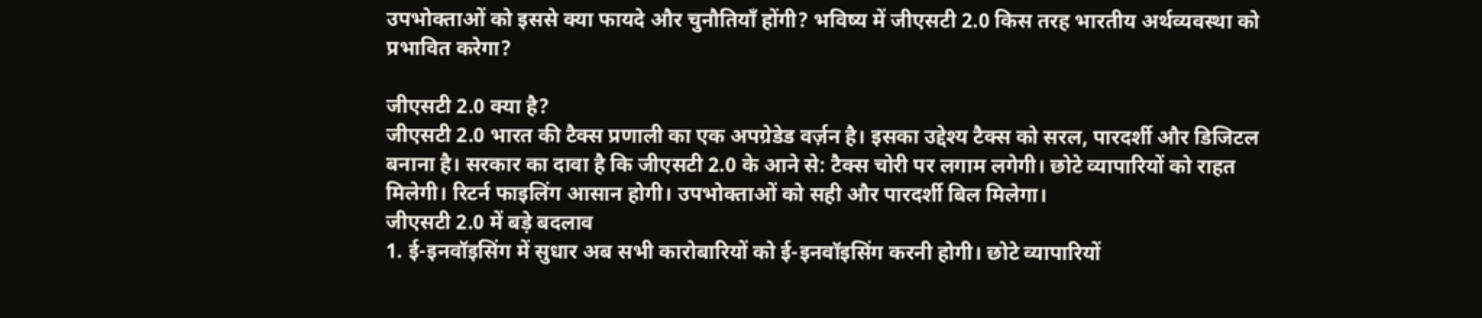उपभोक्ताओं को इससे क्या फायदे और चुनौतियाँ होंगी? भविष्य में जीएसटी 2.0 किस तरह भारतीय अर्थव्यवस्था को प्रभावित करेगा?

जीएसटी 2.0 क्या है?
जीएसटी 2.0 भारत की टैक्स प्रणाली का एक अपग्रेडेड वर्ज़न है। इसका उद्देश्य टैक्स को सरल, पारदर्शी और डिजिटल बनाना है। सरकार का दावा है कि जीएसटी 2.0 के आने से: टैक्स चोरी पर लगाम लगेगी। छोटे व्यापारियों को राहत मिलेगी। रिटर्न फाइलिंग आसान होगी। उपभोक्ताओं को सही और पारदर्शी बिल मिलेगा।
जीएसटी 2.0 में बड़े बदलाव
1. ई-इनवॉइसिंग में सुधार अब सभी कारोबारियों को ई-इनवॉइसिंग करनी होगी। छोटे व्यापारियों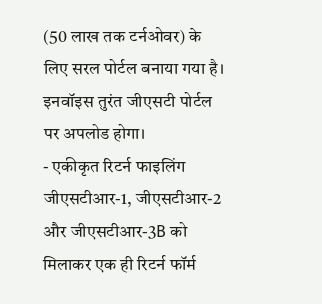(50 लाख तक टर्नओवर) के लिए सरल पोर्टल बनाया गया है। इनवॉइस तुरंत जीएसटी पोर्टल पर अपलोड होगा।
- एकीकृत रिटर्न फाइलिंग जीएसटीआर-1, जीएसटीआर-2 और जीएसटीआर-3B को मिलाकर एक ही रिटर्न फॉर्म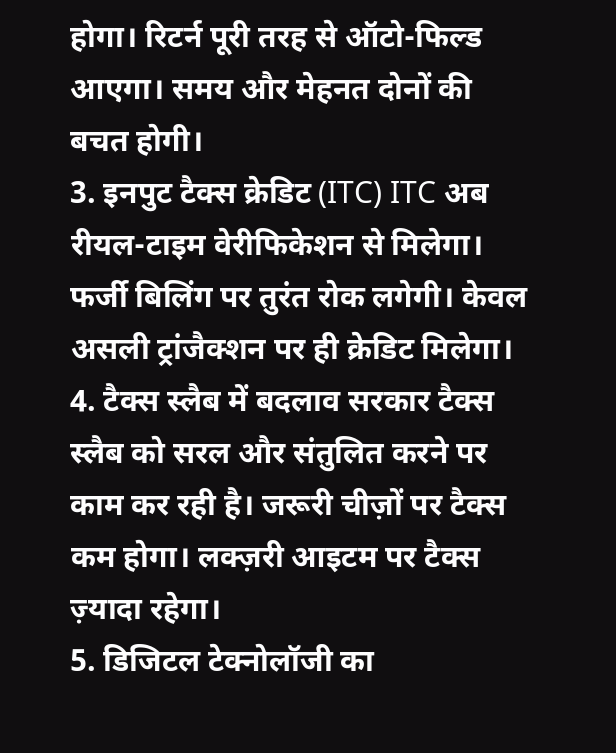होगा। रिटर्न पूरी तरह से ऑटो-फिल्ड आएगा। समय और मेहनत दोनों की बचत होगी।
3. इनपुट टैक्स क्रेडिट (ITC) ITC अब रीयल-टाइम वेरीफिकेशन से मिलेगा। फर्जी बिलिंग पर तुरंत रोक लगेगी। केवल असली ट्रांजैक्शन पर ही क्रेडिट मिलेगा।
4. टैक्स स्लैब में बदलाव सरकार टैक्स स्लैब को सरल और संतुलित करने पर काम कर रही है। जरूरी चीज़ों पर टैक्स कम होगा। लक्ज़री आइटम पर टैक्स ज़्यादा रहेगा।
5. डिजिटल टेक्नोलॉजी का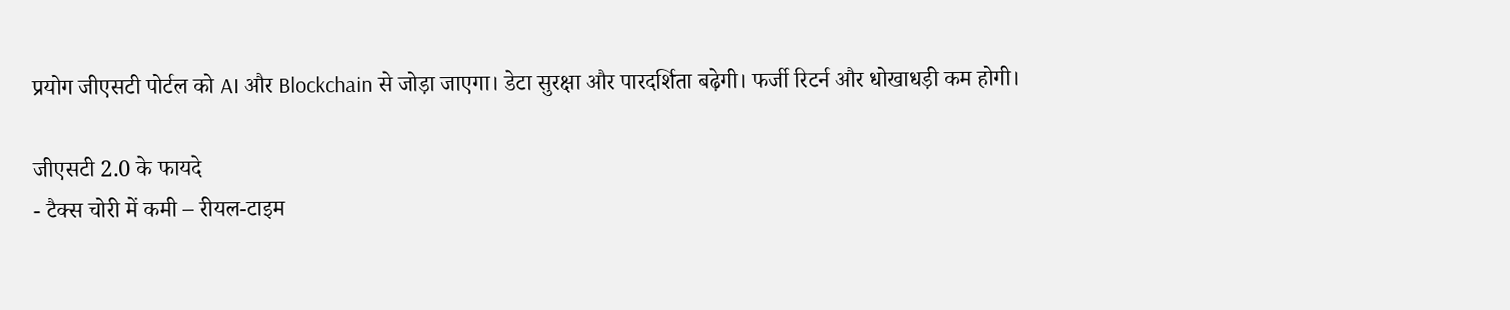प्रयोग जीएसटी पोर्टल को AI और Blockchain से जोड़ा जाएगा। डेटा सुरक्षा और पारदर्शिता बढ़ेगी। फर्जी रिटर्न और धोखाधड़ी कम होगी।

जीएसटी 2.0 के फायदे
- टैक्स चोरी में कमी – रीयल-टाइम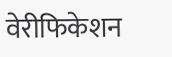वेरीफिकेशन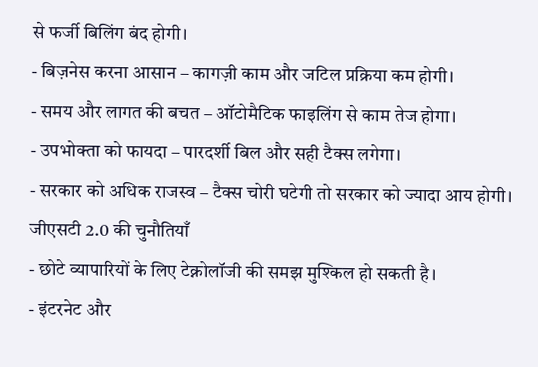से फर्जी बिलिंग बंद होगी।
- बिज़नेस करना आसान – कागज़ी काम और जटिल प्रक्रिया कम होगी।
- समय और लागत की बचत – ऑटोमैटिक फाइलिंग से काम तेज होगा।
- उपभोक्ता को फायदा – पारदर्शी बिल और सही टैक्स लगेगा।
- सरकार को अधिक राजस्व – टैक्स चोरी घटेगी तो सरकार को ज्यादा आय होगी।
जीएसटी 2.0 की चुनौतियाँ
- छोटे व्यापारियों के लिए टेक्नोलॉजी की समझ मुश्किल हो सकती है।
- इंटरनेट और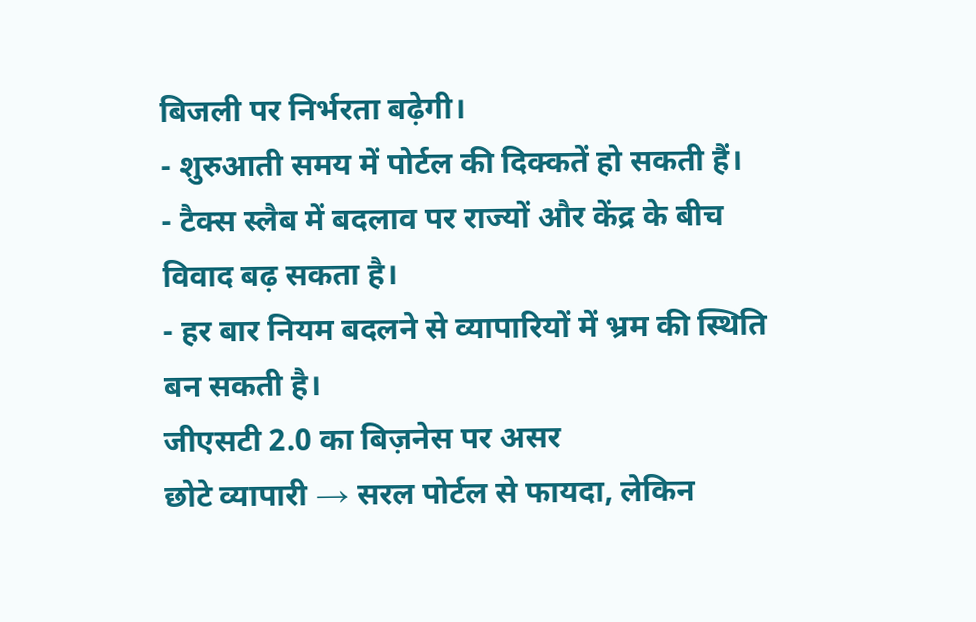बिजली पर निर्भरता बढ़ेगी।
- शुरुआती समय में पोर्टल की दिक्कतें हो सकती हैं।
- टैक्स स्लैब में बदलाव पर राज्यों और केंद्र के बीच विवाद बढ़ सकता है।
- हर बार नियम बदलने से व्यापारियों में भ्रम की स्थिति बन सकती है।
जीएसटी 2.0 का बिज़नेस पर असर
छोटे व्यापारी → सरल पोर्टल से फायदा, लेकिन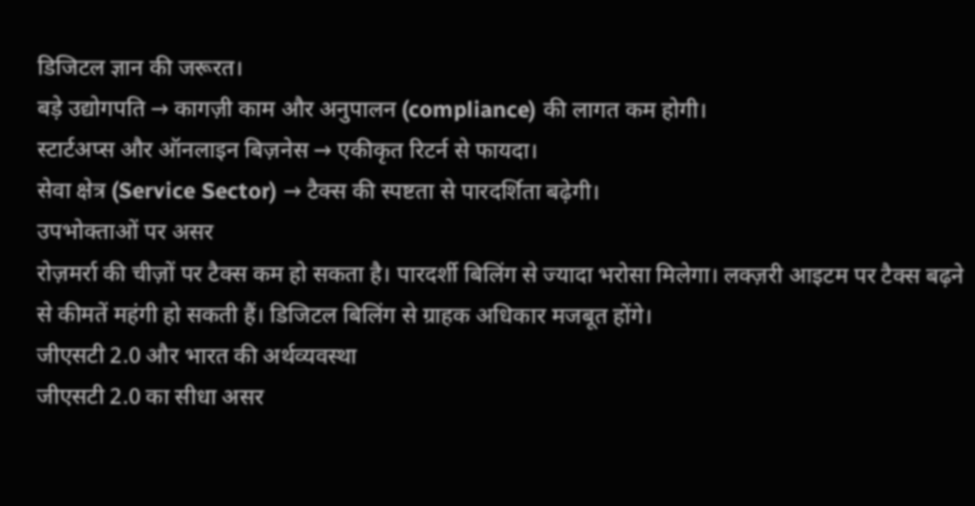डिजिटल ज्ञान की जरूरत।
बड़े उद्योगपति → कागज़ी काम और अनुपालन (compliance) की लागत कम होगी।
स्टार्टअप्स और ऑनलाइन बिज़नेस → एकीकृत रिटर्न से फायदा।
सेवा क्षेत्र (Service Sector) → टैक्स की स्पष्टता से पारदर्शिता बढ़ेगी।
उपभोक्ताओं पर असर
रोज़मर्रा की चीज़ों पर टैक्स कम हो सकता है। पारदर्शी बिलिंग से ज्यादा भरोसा मिलेगा। लक्ज़री आइटम पर टैक्स बढ़ने से कीमतें महंगी हो सकती हैं। डिजिटल बिलिंग से ग्राहक अधिकार मजबूत होंगे।
जीएसटी 2.0 और भारत की अर्थव्यवस्था
जीएसटी 2.0 का सीधा असर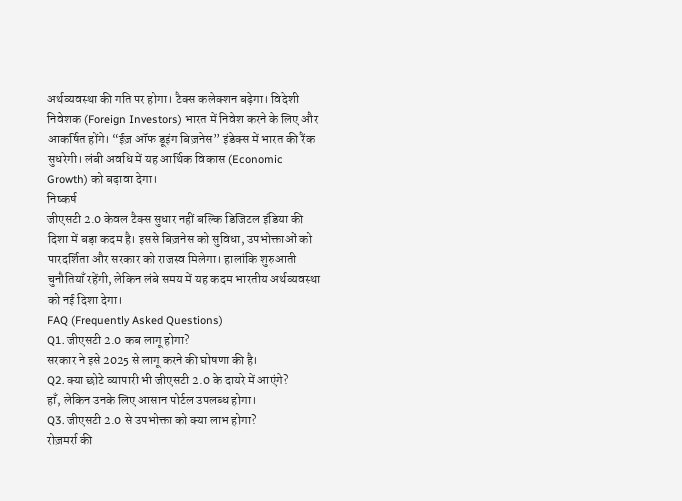अर्थव्यवस्था की गति पर होगा। टैक्स कलेक्शन बढ़ेगा। विदेशी निवेशक (Foreign Investors) भारत में निवेश करने के लिए और आकर्षित होंगे। “ईज़ ऑफ डूइंग बिज़नेस” इंडेक्स में भारत की रैंक सुधरेगी। लंबी अवधि में यह आर्थिक विकास (Economic Growth) को बढ़ावा देगा।
निष्कर्ष
जीएसटी 2.0 केवल टैक्स सुधार नहीं बल्कि डिजिटल इंडिया की दिशा में बड़ा कदम है। इससे बिज़नेस को सुविधा, उपभोक्ताओं को पारदर्शिता और सरकार को राजस्व मिलेगा। हालांकि शुरुआती चुनौतियाँ रहेंगी, लेकिन लंबे समय में यह कदम भारतीय अर्थव्यवस्था को नई दिशा देगा।
FAQ (Frequently Asked Questions)
Q1. जीएसटी 2.0 कब लागू होगा?
सरकार ने इसे 2025 से लागू करने की घोषणा की है।
Q2. क्या छोटे व्यापारी भी जीएसटी 2.0 के दायरे में आएंगे?
हाँ, लेकिन उनके लिए आसान पोर्टल उपलब्ध होगा।
Q3. जीएसटी 2.0 से उपभोक्ता को क्या लाभ होगा?
रोज़मर्रा की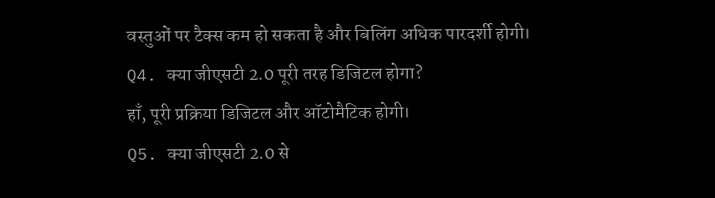वस्तुओं पर टैक्स कम हो सकता है और बिलिंग अधिक पारदर्शी होगी।
Q4. क्या जीएसटी 2.0 पूरी तरह डिजिटल होगा?
हाँ, पूरी प्रक्रिया डिजिटल और ऑटोमैटिक होगी।
Q5. क्या जीएसटी 2.0 से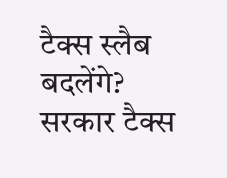टैक्स स्लैब बदलेंगे?
सरकार टैक्स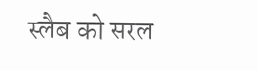स्लैब को सरल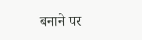बनाने पर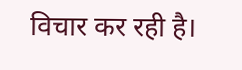विचार कर रही है।